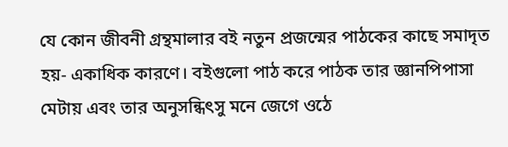যে কোন জীবনী গ্রন্থমালার বই নতুন প্রজন্মের পাঠকের কাছে সমাদৃত হয়- একাধিক কারণে। বইগুলো পাঠ করে পাঠক তার জ্ঞানপিপাসা মেটায় এবং তার অনুসন্ধিৎসু মনে জেগে ওঠে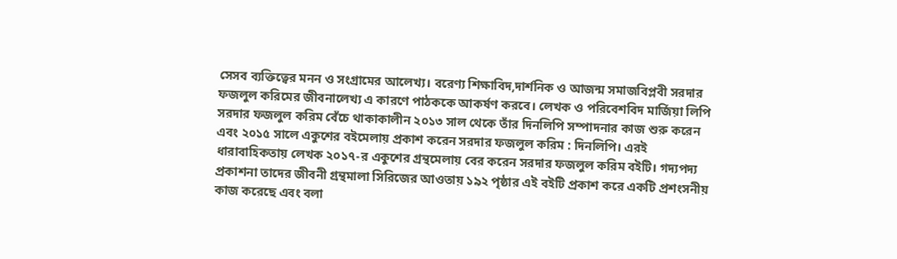সেসব ব্যক্তিত্বের মনন ও সংগ্রামের আলেখ্য। বরেণ্য শিক্ষাবিদ,দার্শনিক ও আজন্ম সমাজবিপ্লবী সরদার ফজলুল করিমের জীবনালেখ্য এ কারণে পাঠককে আকর্ষণ করবে। লেখক ও পরিবেশবিদ মার্জিয়া লিপি সরদার ফজলুল করিম বেঁচে থাকাকালীন ২০১৩ সাল থেকে তাঁর দিনলিপি সম্পাদনার কাজ শুরু করেন এবং ২০১৫ সালে একুশের বইমেলায় প্রকাশ করেন সরদার ফজলুল করিম : দিনলিপি। এরই ধারাবাহিকতায় লেখক ২০১৭-র একুশের গ্রন্থমেলায় বের করেন সরদার ফজলুল করিম বইটি। গদ্যপদ্য প্রকাশনা তাদের জীবনী গ্রন্থমালা সিরিজের আওতায় ১৯২ পৃষ্ঠার এই বইটি প্রকাশ করে একটি প্রশংসনীয় কাজ করেছে এবং বলা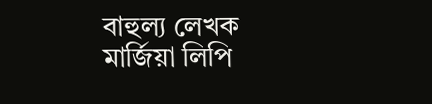বাহুল্য লেখক মার্জিয়া লিপি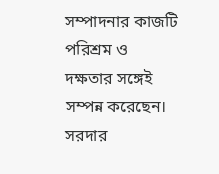সম্পাদনার কাজটি পরিশ্রম ও দক্ষতার সঙ্গেই সম্পন্ন করেছেন। সরদার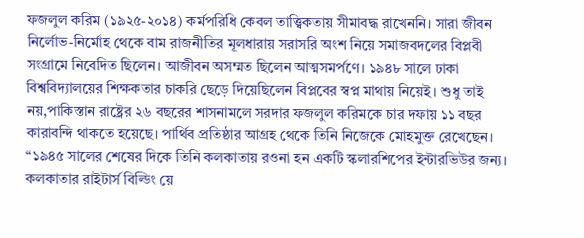ফজলুল করিম (১৯২৫-২০১৪) কর্মপরিধি কেবল তাত্ত্বিকতায় সীমাবদ্ধ রাখেননি। সারা জীবন নির্লোভ-নির্মোহ থেকে বাম রাজনীতির মূলধারায় সরাসরি অংশ নিয়ে সমাজবদলের বিপ্লবী সংগ্রামে নিবেদিত ছিলেন। আজীবন অসম্মত ছিলেন আত্মসমর্পণে। ১৯৪৮ সালে ঢাকা বিশ্ববিদ্যালয়ের শিক্ষকতার চাকরি ছেড়ে দিয়েছিলেন বিপ্লবের স্বপ্ন মাথায় নিয়েই। শুধু তাই নয়,পাকিস্তান রাষ্ট্রের ২৬ বছরের শাসনামলে সরদার ফজলুল করিমকে চার দফায় ১১ বছর কারাবন্দি থাকতে হয়েছে। পার্থিব প্রতিষ্ঠার আগ্রহ থেকে তিনি নিজেকে মোহমুক্ত রেখেছেন। “১৯৪৫ সালের শেষের দিকে তিনি কলকাতায় রওনা হন একটি স্কলারশিপের ইন্টারভিউর জন্য। কলকাতার রাইটার্স বিল্ডিং য়ে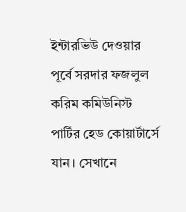ইন্টারভিউ দেওয়ার পূর্বে সরদার ফজলুল করিম কমিউনিস্ট পার্টির হেড কোয়ার্টার্সে যান। সেখানে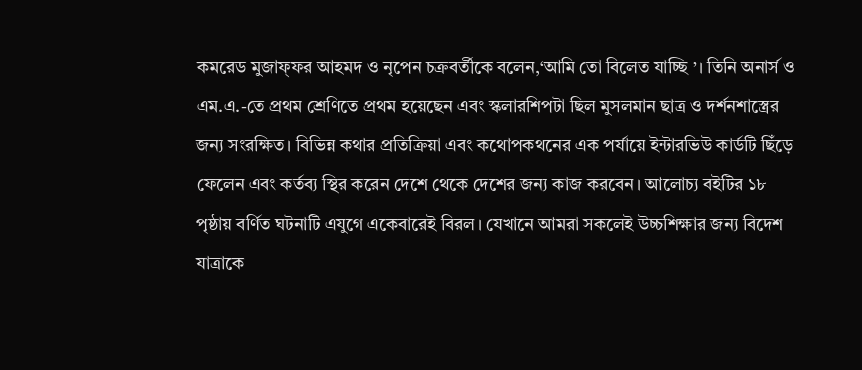কমরেড মুজাফ্ফর আহমদ ও নৃপেন চক্রবর্তীকে বলেন,‘আমি তো বিলেত যাচ্ছি ’। তিনি অনার্স ও এম.এ.-তে প্রথম শ্রেণিতে প্রথম হয়েছেন এবং স্কলারশিপটা ছিল মুসলমান ছাত্র ও দর্শনশাস্ত্রের জন্য সংরক্ষিত। বিভিন্ন কথার প্রতিক্রিয়া এবং কথোপকথনের এক পর্যায়ে ইন্টারভিউ কার্ডটি ছিঁড়ে ফেলেন এবং কর্তব্য স্থির করেন দেশে থেকে দেশের জন্য কাজ করবেন। আলোচ্য বইটির ১৮ পৃষ্ঠায় বর্ণিত ঘটনাটি এযুগে একেবারেই বিরল। যেখানে আমরা সকলেই উচ্চশিক্ষার জন্য বিদেশ যাত্রাকে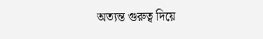অত্যন্ত গুরুত্ব দিয়ে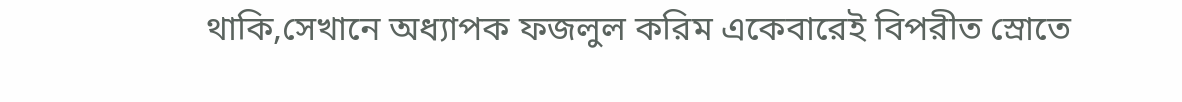থাকি,সেখানে অধ্যাপক ফজলুল করিম একেবারেই বিপরীত স্রোতে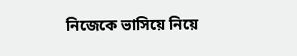নিজেকে ভাসিয়ে নিয়ে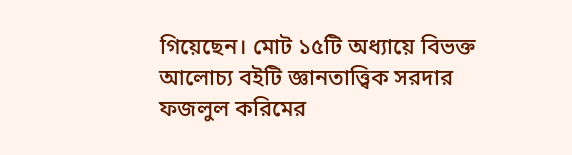গিয়েছেন। মোট ১৫টি অধ্যায়ে বিভক্ত আলোচ্য বইটি জ্ঞানতাত্ত্বিক সরদার ফজলুল করিমের